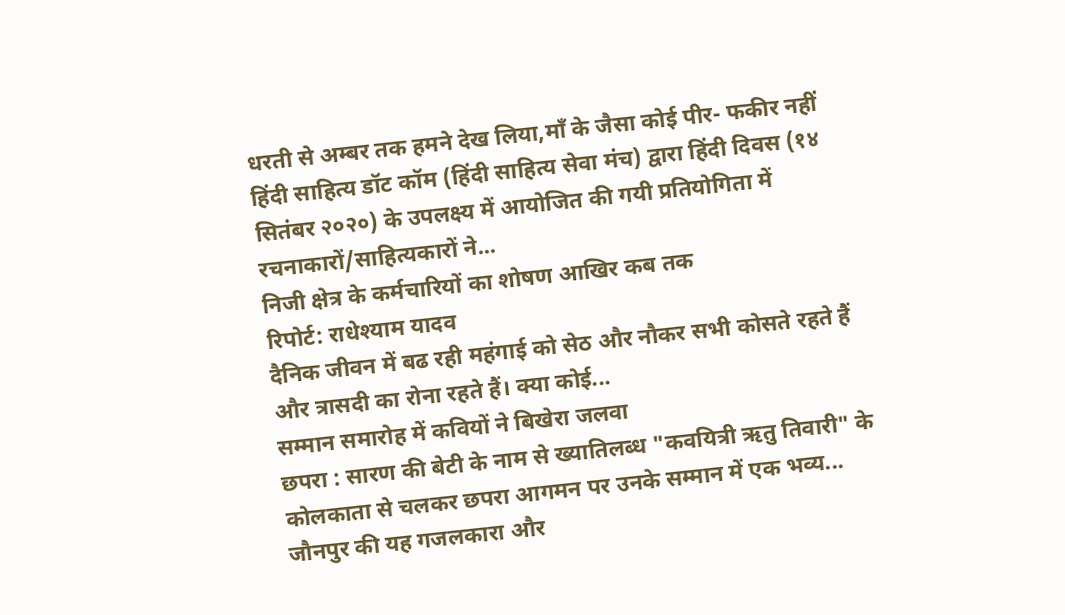धरती से अम्बर तक हमने देख लिया,माँ के जैसा कोई पीर- फकीर नहीं
हिंदी साहित्य डॉट कॉम (हिंदी साहित्य सेवा मंच) द्वारा हिंदी दिवस (१४ सितंबर २०२०) के उपलक्ष्य में आयोजित की गयी प्रतियोगिता में रचनाकारों/साहित्यकारों ने...
निजी क्षेत्र के कर्मचारियों का शोषण आखिर कब तक
रिपोर्ट: राधेश्याम यादव
दैनिक जीवन में बढ रही महंगाई को सेठ और नौकर सभी कोसते रहते हैं और त्रासदी का रोना रहते हैं। क्या कोई...
सम्मान समारोह में कवियों ने बिखेरा जलवा
छपरा : सारण की बेटी के नाम से ख्यातिलब्ध "कवयित्री ऋतु तिवारी" के कोलकाता से चलकर छपरा आगमन पर उनके सम्मान में एक भव्य...
जौनपुर की यह गजलकारा और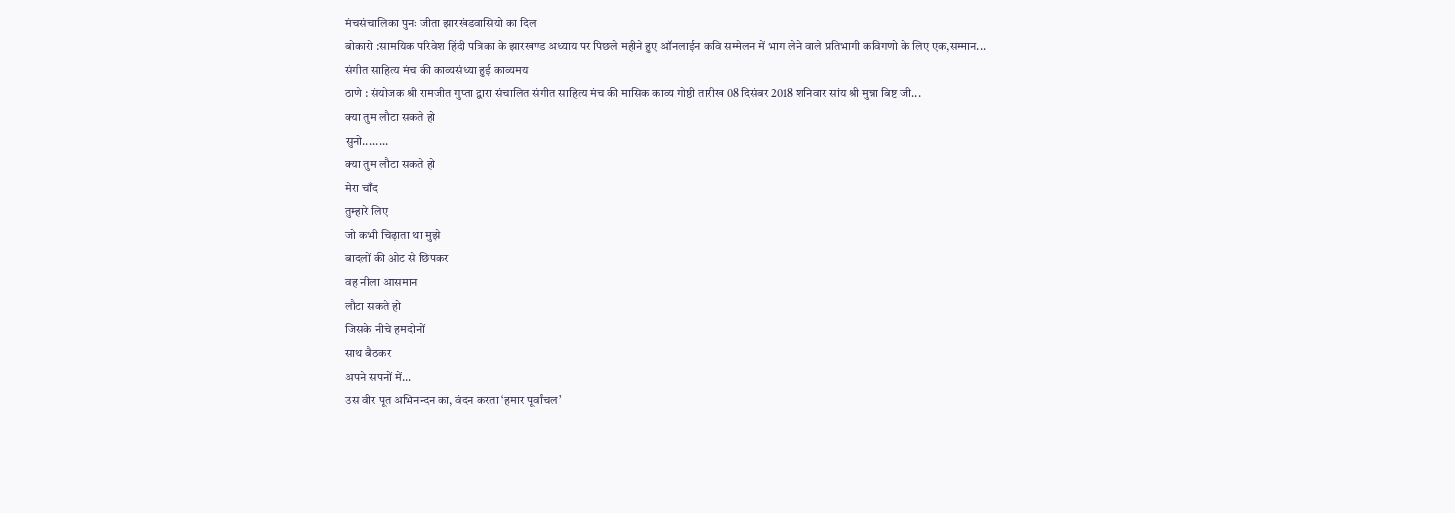मंचसंचालिका पुनः जीता झारखंडवासियो का दिल
बोकारो :सामयिक परिवेश हिंदी पत्रिका के झारखण्ड अध्याय पर पिछले महीने हुए ऑनलाईन कवि सम्मेलन में भाग लेने वाले प्रतिभागी कविगणो के लिए एक,सम्मान...
संगीत साहित्य मंच की काव्यसंध्या हुई काव्यमय
ठाणे : संयोजक श्री रामजीत गुप्ता द्वारा संचालित संगीत साहित्य मंच की मासिक काव्य गोष्ठी तारीख 08 दिसंबर 2018 शनिवार सांय श्री मुन्ना बिष्ट जी...
क्या तुम लौटा सकते हो
सुनो........
क्या तुम लौटा सकते हो
मेरा चाँद
तुम्हारे लिए
जो कभी चिढ़ाता था मुझे
बादलों की ओट से छिपकर
वह नीला आसमान
लौटा सकते हो
जिसके नीचे हमदोनों
साथ बैठकर
अपने सपनों में...
उस वीर पूत अभिनन्दन का, वंदन करता ‘हमार पूर्वांचल’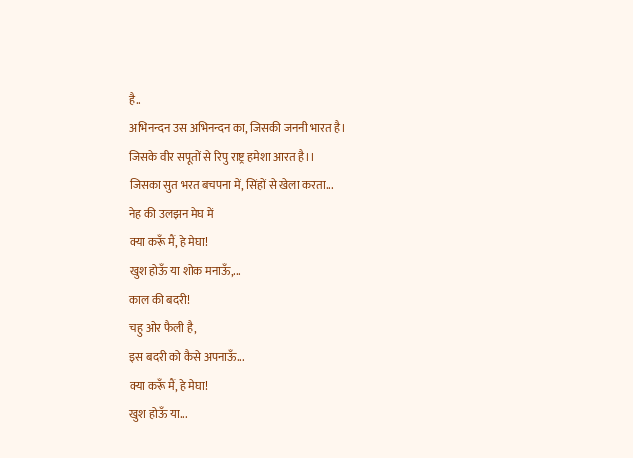है..
अभिनन्दन उस अभिनन्दन का, जिसकी जननी भारत है।
जिसके वीर सपूतों से रिपु राष्ट्र हमेशा आरत है।।
जिसका सुत भरत बचपना में, सिंहों से खेला करता...
नेह की उलझन मेघ में
क्या करूँ मैं, हे मेघा!
खुश होऊँ या शोक मनाऊँ,...
काल की बदरी!
चहु ओर फैली है,
इस बदरी को कैसे अपनाऊँ...
क्या करूँ मैं, हे मेघा!
खुश होऊँ या...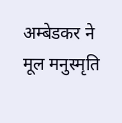अम्बेडकर ने मूल मनुस्मृति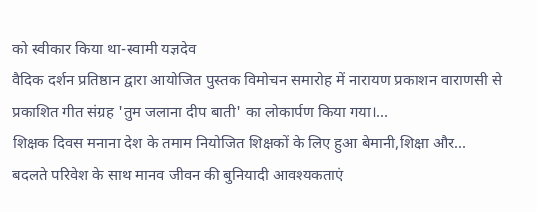को स्वीकार किया था-स्वामी यज्ञदेव
वैदिक दर्शन प्रतिष्ठान द्वारा आयोजित पुस्तक विमोचन समारोह में नारायण प्रकाशन वाराणसी से प्रकाशित गीत संग्रह 'तुम जलाना दीप बाती' का लोकार्पण किया गया।...
शिक्षक दिवस मनाना देश के तमाम नियोजित शिक्षकों के लिए हुआ बेमानी,शिक्षा और...
बदलते परिवेश के साथ मानव जीवन की बुनियादी आवश्यकताएं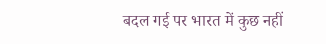बदल गई पर भारत में कुछ नहीं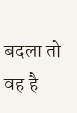बदला तो वह है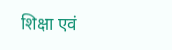शिक्षा एवं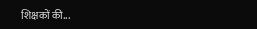शिक्षकों की...